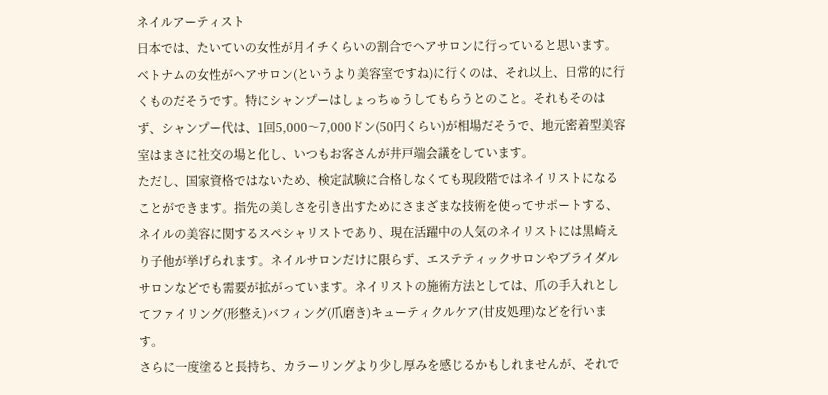ネイルアーティスト
日本では、たいていの女性が月イチくらいの割合でヘアサロンに行っていると思います。ベトナムの女性がヘアサロン(というより美容室ですね)に行くのは、それ以上、日常的に行くものだそうです。特にシャンプーはしょっちゅうしてもらうとのこと。それもそのはず、シャンプー代は、1回5,000〜7,000ドン(50円くらい)が相場だそうで、地元密着型美容室はまさに社交の場と化し、いつもお客さんが井戸端会議をしています。
ただし、国家資格ではないため、検定試験に合格しなくても現段階ではネイリストになることができます。指先の美しさを引き出すためにさまざまな技術を使ってサポートする、ネイルの美容に関するスペシャリストであり、現在活躍中の人気のネイリストには黒崎えり子他が挙げられます。ネイルサロンだけに限らず、エステティックサロンやブライダルサロンなどでも需要が拡がっています。ネイリストの施術方法としては、爪の手入れとしてファイリング(形整え)バフィング(爪磨き)キューティクルケア(甘皮処理)などを行います。
さらに一度塗ると長持ち、カラーリングより少し厚みを感じるかもしれませんが、それで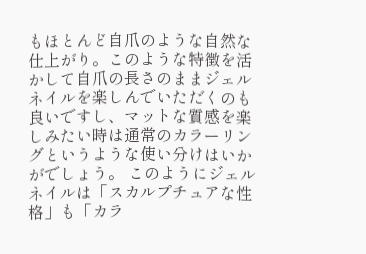もほとんど自爪のような自然な仕上がり。このような特徴を活かして自爪の長さのままジェルネイルを楽しんでいただくのも良いですし、マットな質感を楽しみたい時は通常のカラーリングというような使い分けはいかがでしょう。 このようにジェルネイルは「スカルプチュアな性格」も「カラ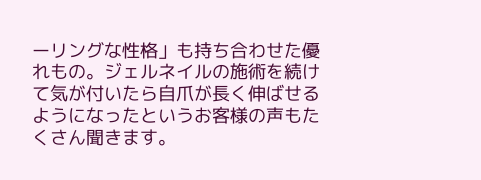ーリングな性格」も持ち合わせた優れもの。ジェルネイルの施術を続けて気が付いたら自爪が長く伸ばせるようになったというお客様の声もたくさん聞きます。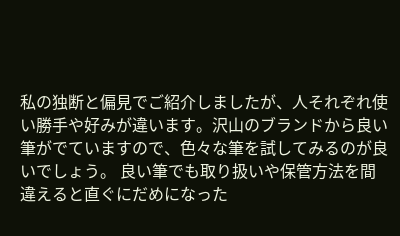私の独断と偏見でご紹介しましたが、人それぞれ使い勝手や好みが違います。沢山のブランドから良い筆がでていますので、色々な筆を試してみるのが良いでしょう。 良い筆でも取り扱いや保管方法を間違えると直ぐにだめになった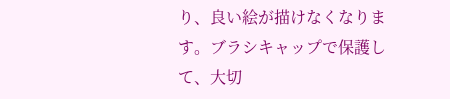り、良い絵が描けなくなります。ブラシキャップで保護して、大切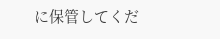に保管してくだ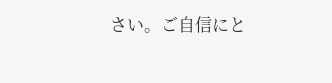さい。ご自信にと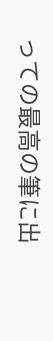っての最高の筆に出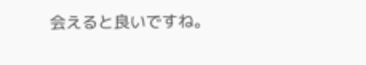会えると良いですね。